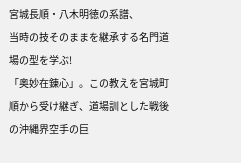宮城長順・八木明徳の系譜、
当時の技そのままを継承する名門道場の型を学ぶ!
「奥妙在錬心」。この教えを宮城町順から受け継ぎ、道場訓とした戦後の沖縄界空手の巨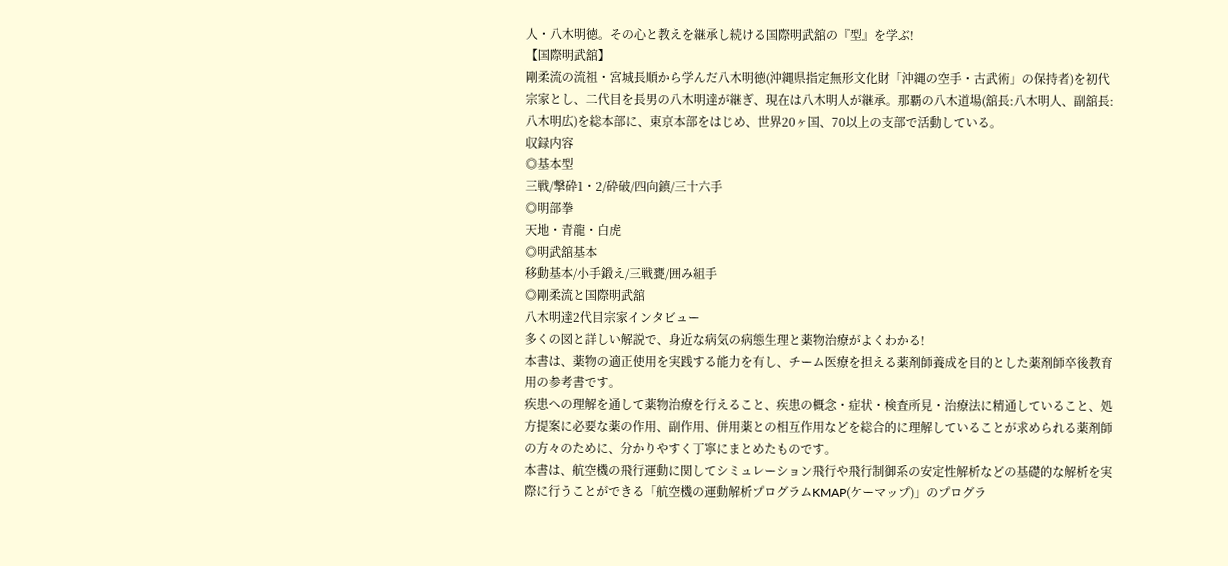人・八木明徳。その心と教えを継承し続ける国際明武舘の『型』を学ぶ!
【国際明武舘】
剛柔流の流祖・宮城長順から学んだ八木明徳(沖縄県指定無形文化財「沖縄の空手・古武術」の保持者)を初代宗家とし、二代目を長男の八木明達が継ぎ、現在は八木明人が継承。那覇の八木道場(舘長:八木明人、副舘長:八木明広)を総本部に、東京本部をはじめ、世界20ヶ国、70以上の支部で活動している。
収録内容
◎基本型
三戦/撃砕1・2/砕破/四向鎮/三十六手
◎明部拳
天地・青龍・白虎
◎明武舘基本
移動基本/小手鍛え/三戦甕/囲み組手
◎剛柔流と国際明武舘
八木明達2代目宗家インタビュー
多くの図と詳しい解説で、身近な病気の病態生理と薬物治療がよくわかる!
本書は、薬物の適正使用を実践する能力を有し、チーム医療を担える薬剤師養成を目的とした薬剤師卒後教育用の参考書です。
疾患への理解を通して薬物治療を行えること、疾患の概念・症状・検査所見・治療法に精通していること、処方提案に必要な薬の作用、副作用、併用薬との相互作用などを総合的に理解していることが求められる薬剤師の方々のために、分かりやすく丁寧にまとめたものです。
本書は、航空機の飛行運動に関してシミュレーション飛行や飛行制御系の安定性解析などの基礎的な解析を実際に行うことができる「航空機の運動解析プログラムKMAP(ケーマップ)」のプログラ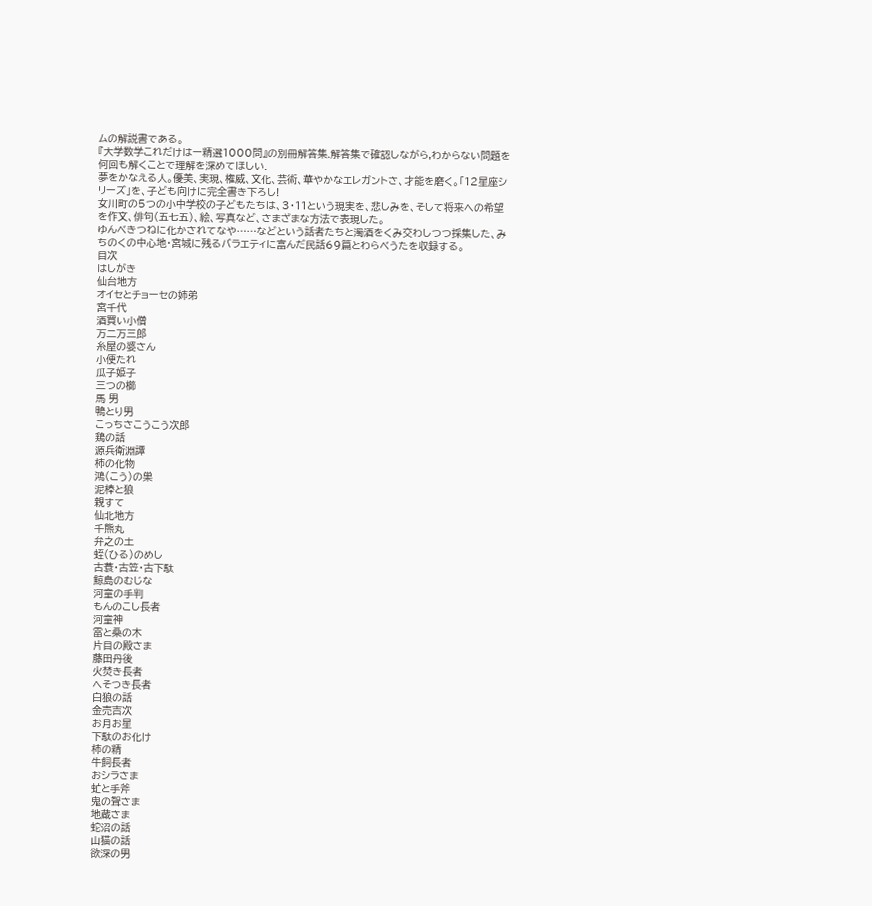ムの解説書である。
『大学数学これだけはー精選1000問』の別冊解答集.解答集で確認しながら,わからない問題を何回も解くことで理解を深めてほしい.
夢をかなえる人。優美、実現、権威、文化、芸術、華やかなエレガントさ、才能を磨く。「12星座シリーズ」を、子ども向けに完全書き下ろし!
女川町の5つの小中学校の子どもたちは、3・11という現実を、悲しみを、そして将来への希望を作文、俳句(五七五)、絵、写真など、さまざまな方法で表現した。
ゆんべきつねに化かされてなや……などという話者たちと濁酒をくみ交わしつつ採集した、みちのくの中心地・宮城に残るバラエティに富んだ民話69篇とわらべうたを収録する。
目次
はしがき
仙台地方
オイセとチョーセの姉弟
宮千代
酒買い小僧
万二万三郎
糸屋の婆さん
小便たれ
瓜子姫子
三つの櫛
馬 男
鴨とり男
こっちさこうこう次郎
鶏の話
源兵衛淵譚
柿の化物
鴻(こう)の巣
泥棒と狼
親すて
仙北地方
千熊丸
弁之の土
蛭(ひる)のめし
古蓑・古笠・古下駄
鯨島のむじな
河童の手判
もんのこし長者
河童神
雷と桑の木
片目の殿さま
藤田丹後
火焚き長者
へそつき長者
白狼の話
金売吉次
お月お星
下駄のお化け
柿の精
牛飼長者
おシラさま
虻と手斧
鬼の聟さま
地蔵さま
蛇沼の話
山猫の話
欲深の男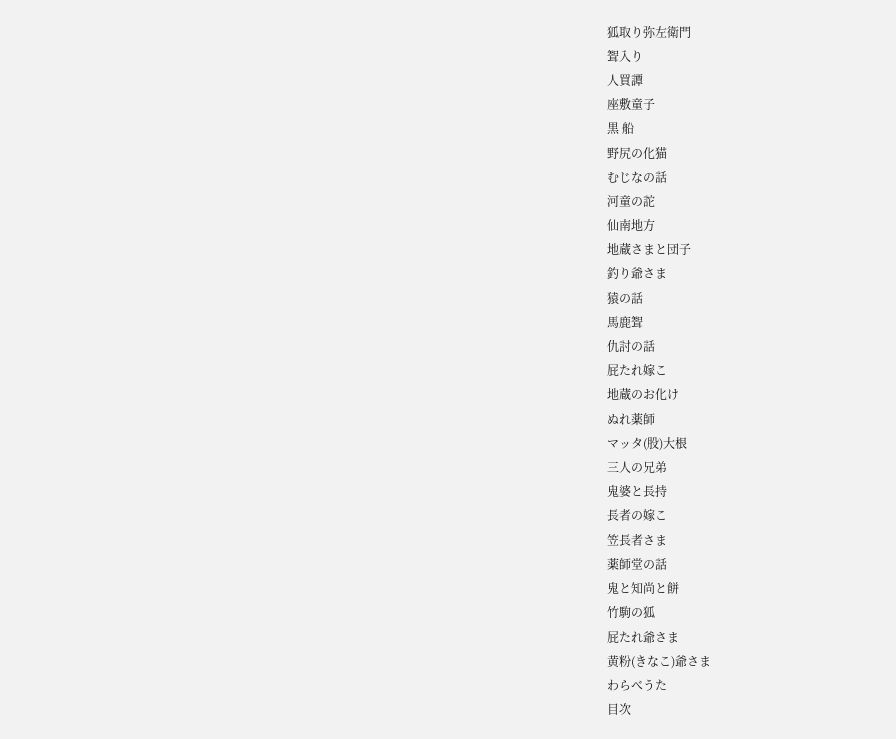狐取り弥左衛門
聟入り
人買譚
座敷童子
黒 船
野尻の化猫
むじなの話
河童の詑
仙南地方
地蔵さまと団子
釣り爺さま
猿の話
馬鹿聟
仇討の話
屁たれ嫁こ
地蔵のお化け
ぬれ薬師
マッタ(股)大根
三人の兄弟
鬼婆と長持
長者の嫁こ
笠長者さま
薬師堂の話
鬼と知尚と餅
竹駒の狐
屁たれ爺さま
黄粉(きなこ)爺さま
わらべうた
目次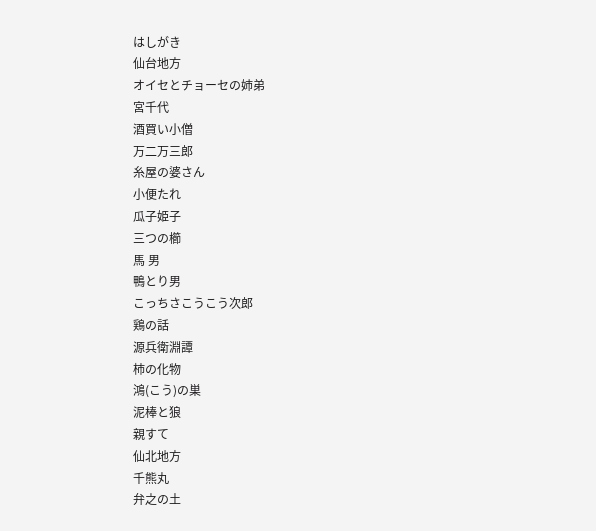はしがき
仙台地方
オイセとチョーセの姉弟
宮千代
酒買い小僧
万二万三郎
糸屋の婆さん
小便たれ
瓜子姫子
三つの櫛
馬 男
鴨とり男
こっちさこうこう次郎
鶏の話
源兵衛淵譚
柿の化物
鴻(こう)の巣
泥棒と狼
親すて
仙北地方
千熊丸
弁之の土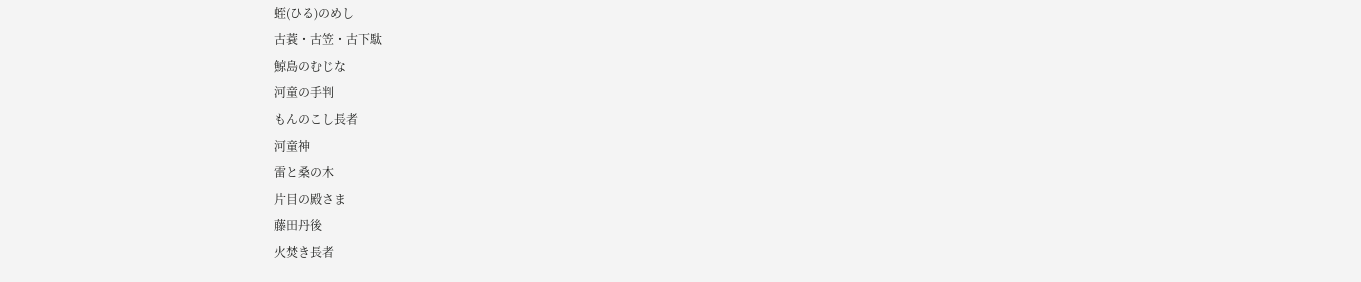蛭(ひる)のめし
古蓑・古笠・古下駄
鯨島のむじな
河童の手判
もんのこし長者
河童神
雷と桑の木
片目の殿さま
藤田丹後
火焚き長者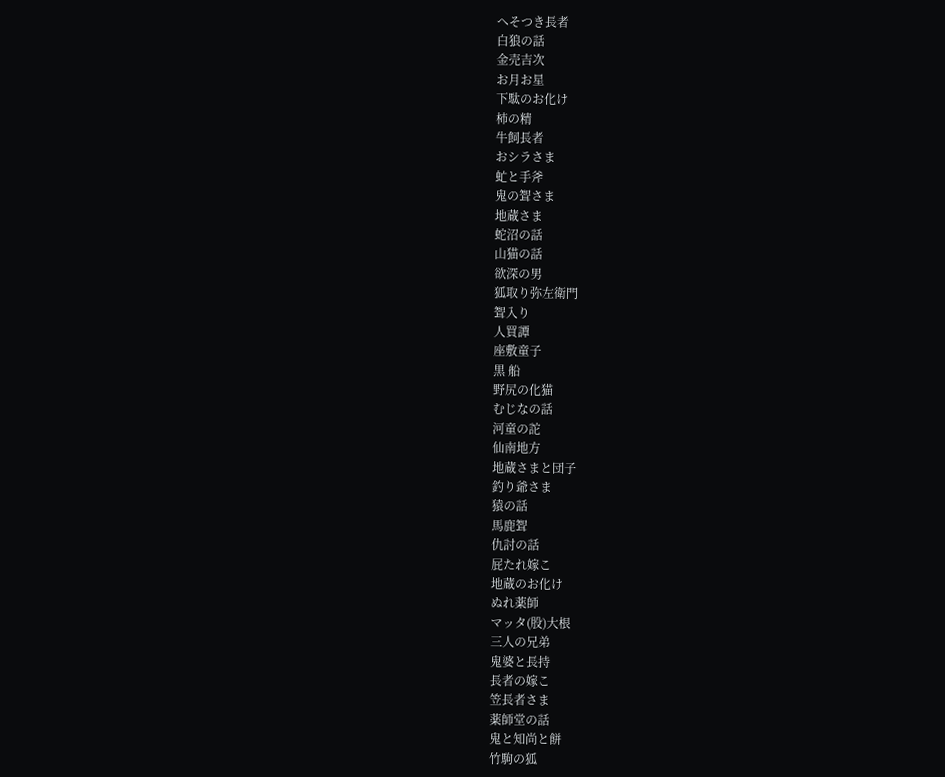へそつき長者
白狼の話
金売吉次
お月お星
下駄のお化け
柿の精
牛飼長者
おシラさま
虻と手斧
鬼の聟さま
地蔵さま
蛇沼の話
山猫の話
欲深の男
狐取り弥左衛門
聟入り
人買譚
座敷童子
黒 船
野尻の化猫
むじなの話
河童の詑
仙南地方
地蔵さまと団子
釣り爺さま
猿の話
馬鹿聟
仇討の話
屁たれ嫁こ
地蔵のお化け
ぬれ薬師
マッタ(股)大根
三人の兄弟
鬼婆と長持
長者の嫁こ
笠長者さま
薬師堂の話
鬼と知尚と餅
竹駒の狐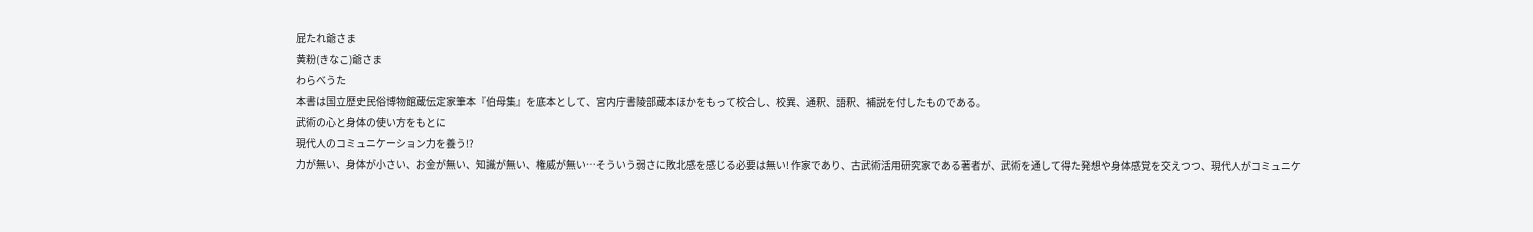屁たれ爺さま
黄粉(きなこ)爺さま
わらべうた
本書は国立歴史民俗博物館蔵伝定家筆本『伯母集』を底本として、宮内庁書陵部蔵本ほかをもって校合し、校異、通釈、語釈、補説を付したものである。
武術の心と身体の使い方をもとに
現代人のコミュニケーション力を養う!?
力が無い、身体が小さい、お金が無い、知識が無い、権威が無い…そういう弱さに敗北感を感じる必要は無い! 作家であり、古武術活用研究家である著者が、武術を通して得た発想や身体感覚を交えつつ、現代人がコミュニケ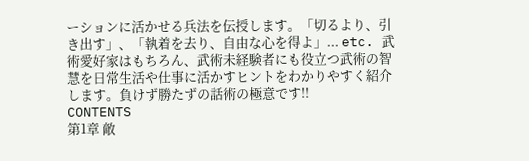ーションに活かせる兵法を伝授します。「切るより、引き出す」、「執着を去り、自由な心を得よ」... etc. 武術愛好家はもちろん、武術未経験者にも役立つ武術の智慧を日常生活や仕事に活かすヒントをわかりやすく紹介します。負けず勝たずの話術の極意です!!
CONTENTS
第1章 敵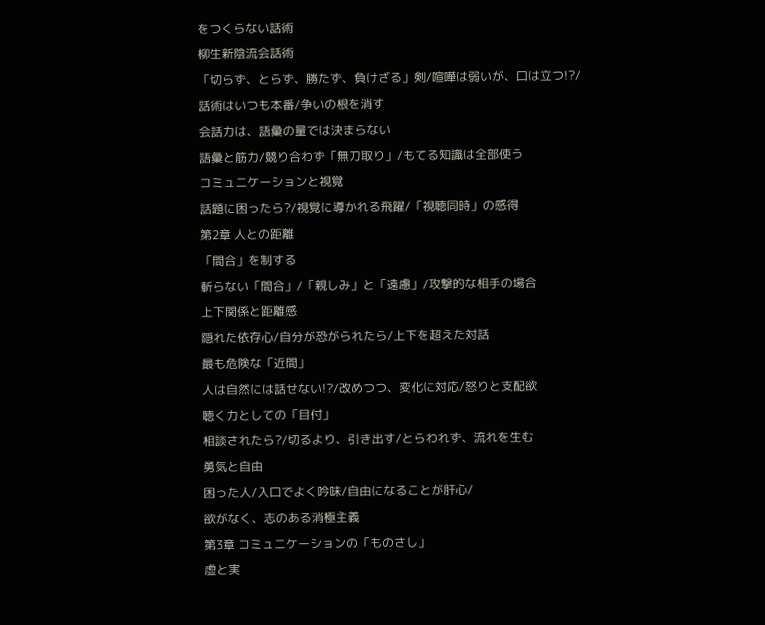をつくらない話術
柳生新陰流会話術
「切らず、とらず、勝たず、負けざる」剣/喧嘩は弱いが、口は立つ!?/
話術はいつも本番/争いの根を消す
会話力は、語彙の量では決まらない
語彙と筋力/競り合わず「無刀取り」/もてる知識は全部使う
コミュニケーションと視覚
話題に困ったら?/視覚に導かれる飛躍/「視聴同時」の感得
第2章 人との距離
「間合」を制する
斬らない「間合」/「親しみ」と「遠慮」/攻撃的な相手の場合
上下関係と距離感
隠れた依存心/自分が恐がられたら/上下を超えた対話
最も危険な「近間」
人は自然には話せない!?/改めつつ、変化に対応/怒りと支配欲
聴く力としての「目付」
相談されたら?/切るより、引き出す/とらわれず、流れを生む
勇気と自由
困った人/入口でよく吟味/自由になることが肝心/
欲がなく、志のある消極主義
第3章 コミュニケーションの「ものさし」
虚と実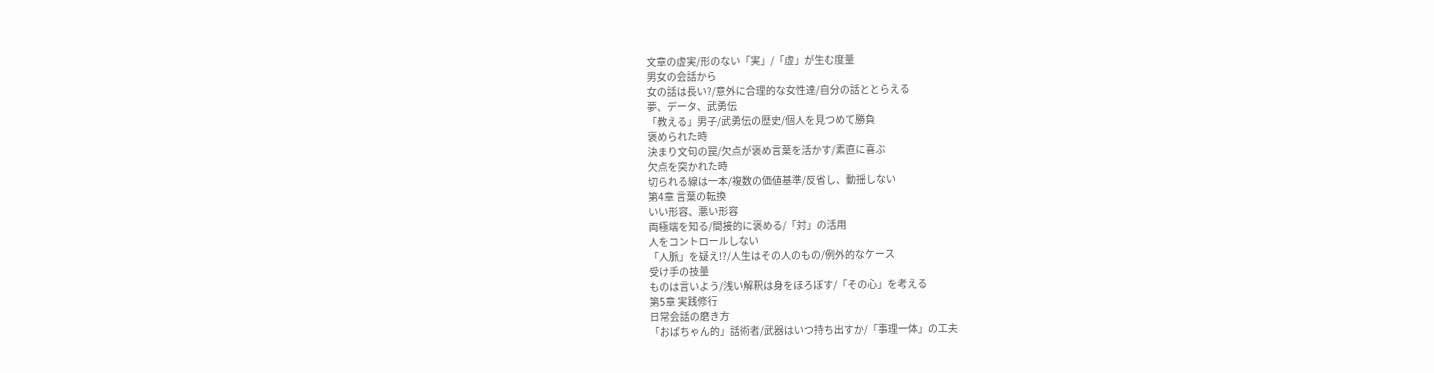文章の虚実/形のない「実」/「虚」が生む度量
男女の会話から
女の話は長い?/意外に合理的な女性達/自分の話ととらえる
夢、データ、武勇伝
「教える」男子/武勇伝の歴史/個人を見つめて勝負
褒められた時
決まり文句の罠/欠点が褒め言葉を活かす/素直に喜ぶ
欠点を突かれた時
切られる線は一本/複数の価値基準/反省し、動揺しない
第4章 言葉の転換
いい形容、悪い形容
両極端を知る/間接的に褒める/「対」の活用
人をコントロールしない
「人脈」を疑え!?/人生はその人のもの/例外的なケース
受け手の技量
ものは言いよう/浅い解釈は身をほろぼす/「その心」を考える
第5章 実践修行
日常会話の磨き方
「おばちゃん的」話術者/武器はいつ持ち出すか/「事理一体」の工夫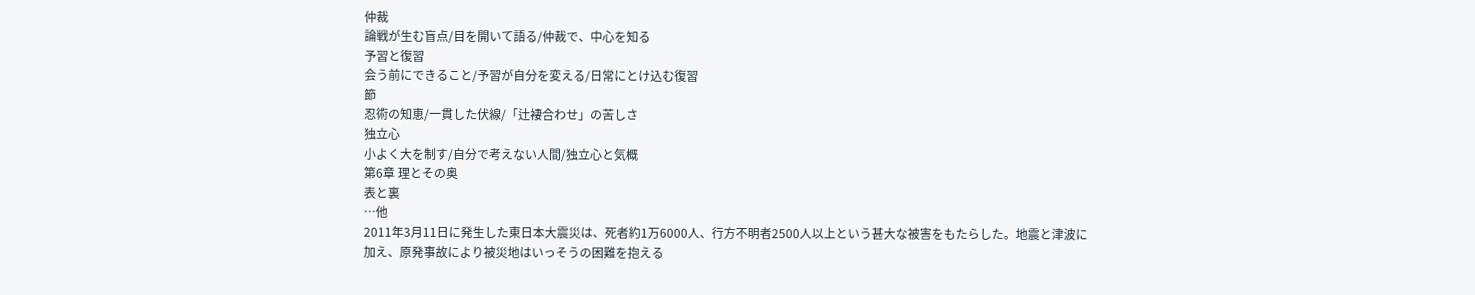仲裁
論戦が生む盲点/目を開いて語る/仲裁で、中心を知る
予習と復習
会う前にできること/予習が自分を変える/日常にとけ込む復習
節
忍術の知恵/一貫した伏線/「辻褄合わせ」の苦しさ
独立心
小よく大を制す/自分で考えない人間/独立心と気概
第6章 理とその奥
表と裏
…他
2011年3月11日に発生した東日本大震災は、死者約1万6000人、行方不明者2500人以上という甚大な被害をもたらした。地震と津波に
加え、原発事故により被災地はいっそうの困難を抱える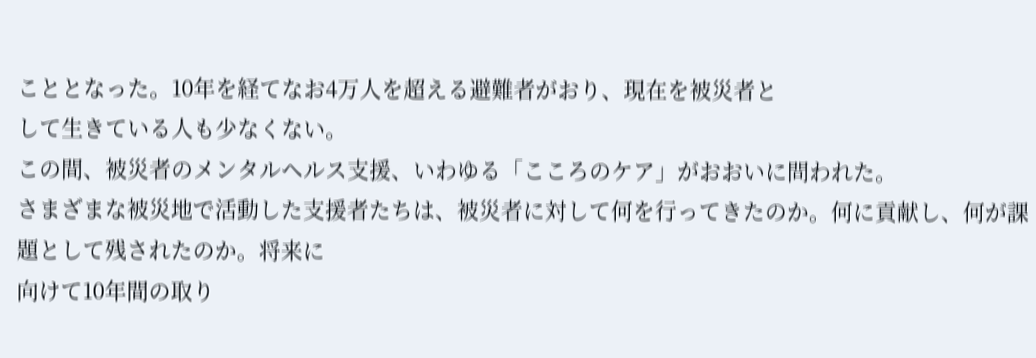こととなった。10年を経てなお4万人を超える避難者がおり、現在を被災者と
して生きている人も少なくない。
この間、被災者のメンタルヘルス支援、いわゆる「こころのケア」がおおいに問われた。
さまざまな被災地で活動した支援者たちは、被災者に対して何を行ってきたのか。何に貢献し、何が課題として残されたのか。将来に
向けて10年間の取り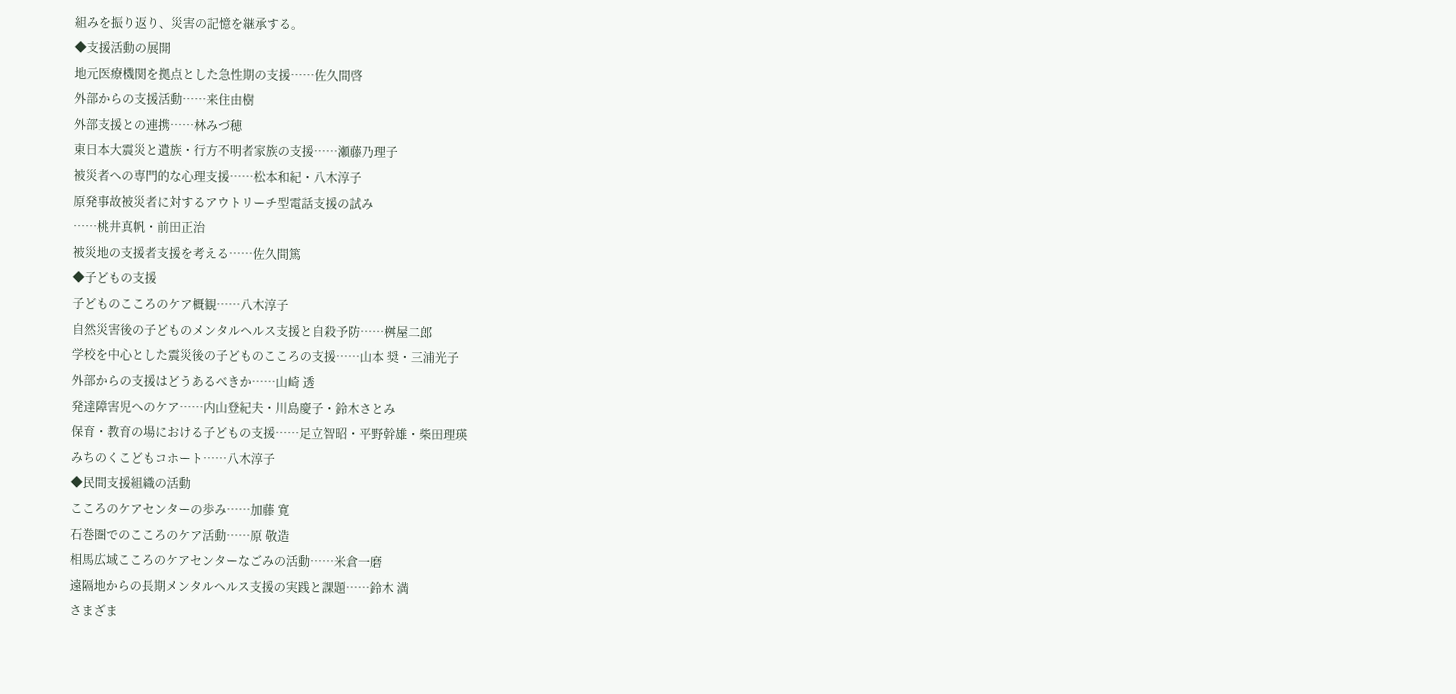組みを振り返り、災害の記憶を継承する。
◆支援活動の展開
地元医療機関を拠点とした急性期の支援……佐久間啓
外部からの支援活動……来住由樹
外部支援との連携……林みづ穂
東日本大震災と遺族・行方不明者家族の支援……瀬藤乃理子
被災者への専門的な心理支援……松本和紀・八木淳子
原発事故被災者に対するアウトリーチ型電話支援の試み
……桃井真帆・前田正治
被災地の支援者支援を考える……佐久間篤
◆子どもの支援
子どものこころのケア概観……八木淳子
自然災害後の子どものメンタルヘルス支援と自殺予防……桝屋二郎
学校を中心とした震災後の子どものこころの支援……山本 奨・三浦光子
外部からの支援はどうあるべきか……山崎 透
発達障害児へのケア……内山登紀夫・川島慶子・鈴木さとみ
保育・教育の場における子どもの支援……足立智昭・平野幹雄・柴田理瑛
みちのくこどもコホート……八木淳子
◆民間支援組織の活動
こころのケアセンターの歩み……加藤 寛
石巻圏でのこころのケア活動……原 敬造
相馬広域こころのケアセンターなごみの活動……米倉一磨
遠隔地からの長期メンタルヘルス支援の実践と課題……鈴木 満
さまざま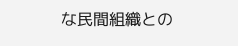な民間組織との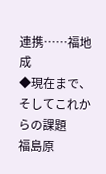連携……福地 成
◆現在まで、そしてこれからの課題
福島原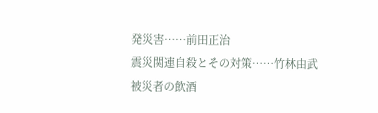発災害……前田正治
震災関連自殺とその対策……竹林由武
被災者の飲酒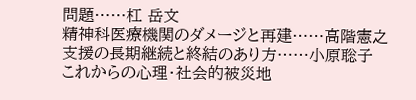問題……杠 岳文
精神科医療機関のダメージと再建……高階憲之
支援の長期継続と終結のあり方……小原聡子
これからの心理・社会的被災地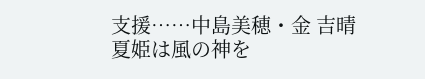支援……中島美穂・金 吉晴
夏姫は風の神を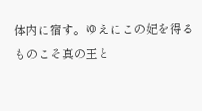体内に宿す。ゆえにこの妃を得るものこそ真の王と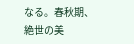なる。春秋期、絶世の美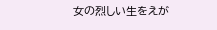女の烈しい生をえが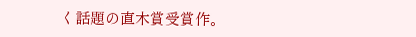く話題の直木賞受賞作。